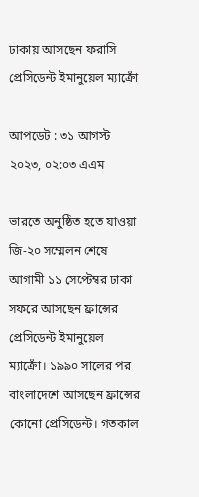ঢাকায় আসছেন ফরাসি প্রেসিডেন্ট ইমানুয়েল ম্যাক্রোঁ

আপডেট : ৩১ আগস্ট ২০২৩, ০২:০৩ এএম

ভারতে অনুষ্ঠিত হতে যাওয়া জি-২০ সম্মেলন শেষে আগামী ১১ সেপ্টেম্বর ঢাকা সফরে আসছেন ফ্রান্সের প্রেসিডেন্ট ইমানুয়েল ম্যাক্রোঁ। ১৯৯০ সালের পর বাংলাদেশে আসছেন ফ্রান্সের কোনো প্রেসিডেন্ট। গতকাল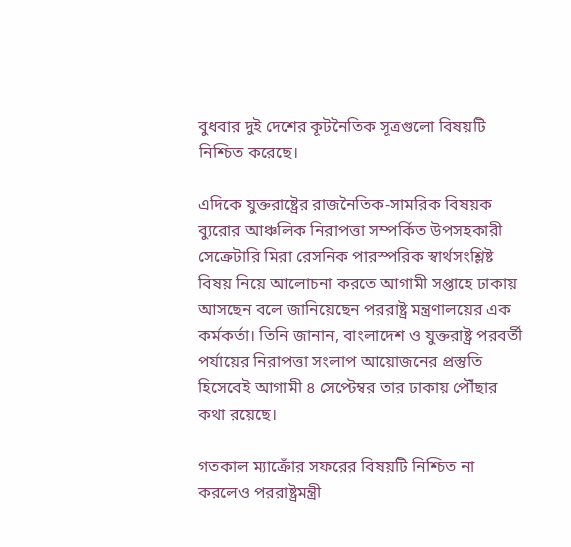বুধবার দুই দেশের কূটনৈতিক সূত্রগুলো বিষয়টি নিশ্চিত করেছে।

এদিকে যুক্তরাষ্ট্রের রাজনৈতিক-সামরিক বিষয়ক ব্যুরোর আঞ্চলিক নিরাপত্তা সম্পর্কিত উপসহকারী সেক্রেটারি মিরা রেসনিক পারস্পরিক স্বার্থসংশ্লিষ্ট বিষয় নিয়ে আলোচনা করতে আগামী সপ্তাহে ঢাকায় আসছেন বলে জানিয়েছেন পররাষ্ট্র মন্ত্রণালয়ের এক কর্মকর্তা। তিনি জানান, বাংলাদেশ ও যুক্তরাষ্ট্র পরবর্তী পর্যায়ের নিরাপত্তা সংলাপ আয়োজনের প্রস্তুতি হিসেবেই আগামী ৪ সেপ্টেম্বর তার ঢাকায় পৌঁছার কথা রয়েছে।

গতকাল ম্যাক্রোঁর সফরের বিষয়টি নিশ্চিত না করলেও পররাষ্ট্রমন্ত্রী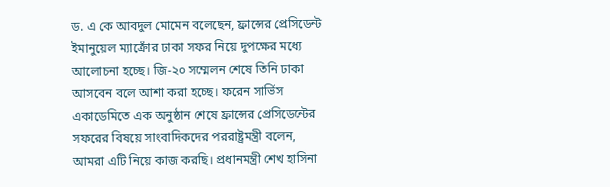ড. এ কে আবদুল মোমেন বলেছেন, ফ্রান্সের প্রেসিডেন্ট ইমানুয়েল ম্যাক্রোঁর ঢাকা সফর নিয়ে দুপক্ষের মধ্যে আলোচনা হচ্ছে। জি-২০ সম্মেলন শেষে তিনি ঢাকা আসবেন বলে আশা করা হচ্ছে। ফরেন সার্ভিস একাডেমিতে এক অনুষ্ঠান শেষে ফ্রান্সের প্রেসিডেন্টের সফরের বিষয়ে সাংবাদিকদের পররাষ্ট্রমন্ত্রী বলেন, আমরা এটি নিয়ে কাজ করছি। প্রধানমন্ত্রী শেখ হাসিনা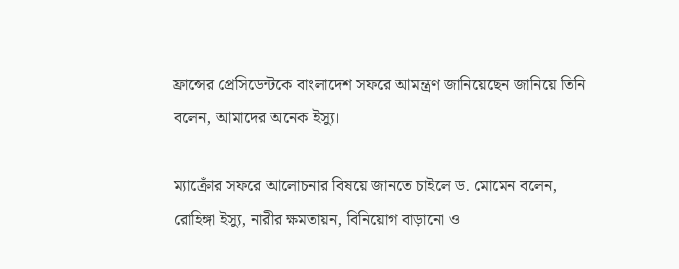ফ্রান্সের প্রেসিডেন্টকে বাংলাদেশ সফরে আমন্ত্রণ জানিয়েছেন জানিয়ে তিনি বলেন, আমাদের অনেক ইস্যু।

ম্যাক্রোঁর সফরে আলোচনার বিষয়ে জানতে চাইলে ড. মোমেন বলেন, রোহিঙ্গা ইস্যু, নারীর ক্ষমতায়ন, বিনিয়োগ বাড়ানো ও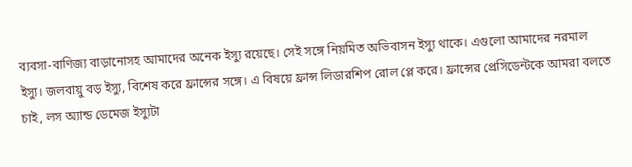ব্যবসা-বাণিজ্য বাড়ানোসহ আমাদের অনেক ইস্যু রয়েছে। সেই সঙ্গে নিয়মিত অভিবাসন ইস্যু থাকে। এগুলো আমাদের নরমাল ইস্যু। জলবায়ু বড় ইস্যু, বিশেষ করে ফ্রান্সের সঙ্গে। এ বিষয়ে ফ্রান্স লিডারশিপ রোল প্লে করে। ফ্রান্সের প্রেসিডেন্টকে আমরা বলতে চাই, লস অ্যান্ড ডেমেজ ইস্যুটা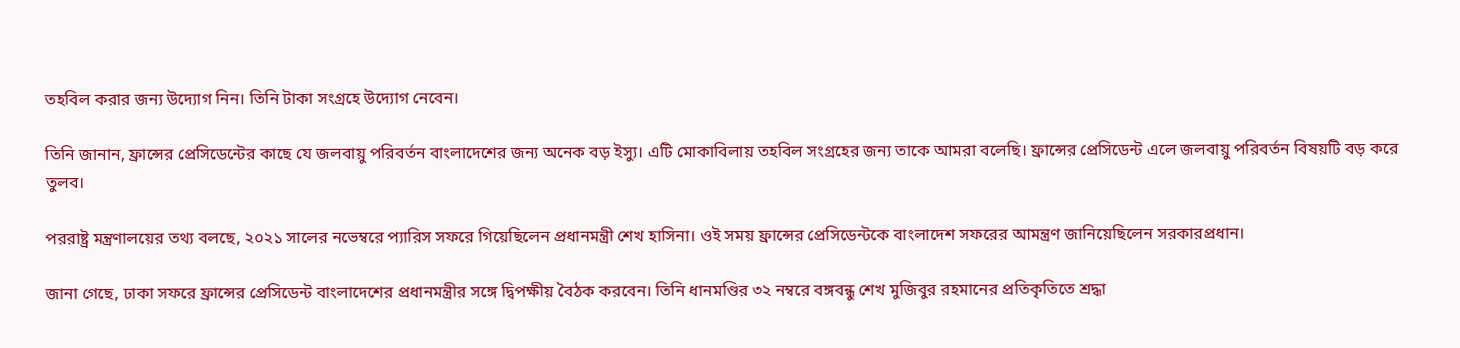তহবিল করার জন্য উদ্যোগ নিন। তিনি টাকা সংগ্রহে উদ্যোগ নেবেন।

তিনি জানান, ফ্রান্সের প্রেসিডেন্টের কাছে যে জলবায়ু পরিবর্তন বাংলাদেশের জন্য অনেক বড় ইস্যু। এটি মোকাবিলায় তহবিল সংগ্রহের জন্য তাকে আমরা বলেছি। ফ্রান্সের প্রেসিডেন্ট এলে জলবায়ু পরিবর্তন বিষয়টি বড় করে তুলব।

পররাষ্ট্র মন্ত্রণালয়ের তথ্য বলছে, ২০২১ সালের নভেম্বরে প্যারিস সফরে গিয়েছিলেন প্রধানমন্ত্রী শেখ হাসিনা। ওই সময় ফ্রান্সের প্রেসিডেন্টকে বাংলাদেশ সফরের আমন্ত্রণ জানিয়েছিলেন সরকারপ্রধান।

জানা গেছে, ঢাকা সফরে ফ্রান্সের প্রেসিডেন্ট বাংলাদেশের প্রধানমন্ত্রীর সঙ্গে দ্বিপক্ষীয় বৈঠক করবেন। তিনি ধানমণ্ডির ৩২ নম্বরে বঙ্গবন্ধু শেখ মুজিবুর রহমানের প্রতিকৃতিতে শ্রদ্ধা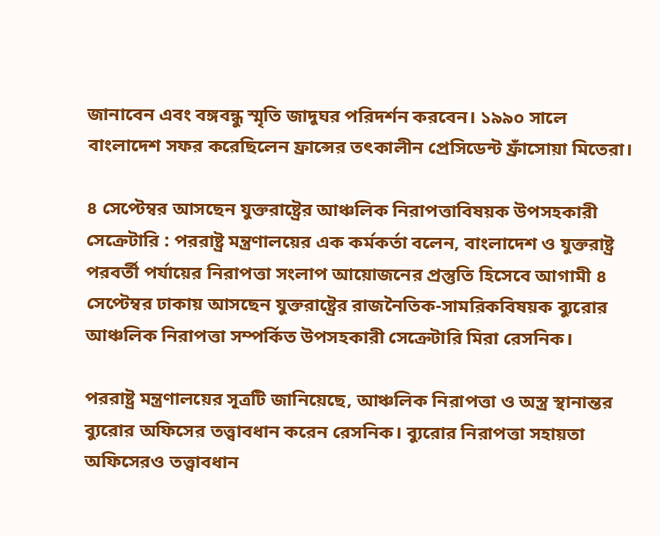জানাবেন এবং বঙ্গবন্ধু স্মৃতি জাদুঘর পরিদর্শন করবেন। ১৯৯০ সালে বাংলাদেশ সফর করেছিলেন ফ্রান্সের তৎকালীন প্রেসিডেন্ট ফ্রাঁসোয়া মিতেরা।

৪ সেপ্টেম্বর আসছেন যুক্তরাষ্ট্রের আঞ্চলিক নিরাপত্তাবিষয়ক উপসহকারী সেক্রেটারি : পররাষ্ট্র মন্ত্রণালয়ের এক কর্মকর্তা বলেন, বাংলাদেশ ও যুক্তরাষ্ট্র পরবর্তী পর্যায়ের নিরাপত্তা সংলাপ আয়োজনের প্রস্তুতি হিসেবে আগামী ৪ সেপ্টেম্বর ঢাকায় আসছেন যুক্তরাষ্ট্রের রাজনৈতিক-সামরিকবিষয়ক ব্যুরোর আঞ্চলিক নিরাপত্তা সম্পর্কিত উপসহকারী সেক্রেটারি মিরা রেসনিক।

পররাষ্ট্র মন্ত্রণালয়ের সূত্রটি জানিয়েছে, আঞ্চলিক নিরাপত্তা ও অস্ত্র স্থানান্তর ব্যুরোর অফিসের তত্ত্বাবধান করেন রেসনিক। ব্যুরোর নিরাপত্তা সহায়তা অফিসেরও তত্ত্বাবধান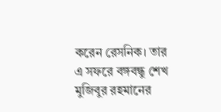করেন রেসনিক। তার এ সফরে বঙ্গবন্ধু শেখ মুজিবুর রহমানের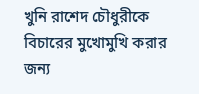খুনি রাশেদ চৌধুরীকে বিচারের মুখোমুখি করার জন্য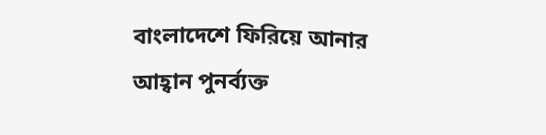বাংলাদেশে ফিরিয়ে আনার আহ্বান পুনর্ব্যক্ত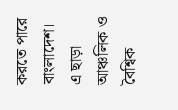করতে পারে বাংলাদেশ। এ ছাড়া আঞ্চলিক ও বৈশ্বিক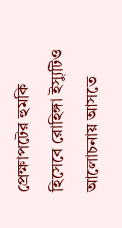প্রেক্ষাপটের হুমকি হিসেবে রোহিঙ্গা ইস্যুটিও আলোচনায় আসতে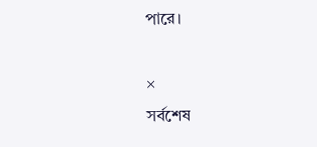পারে।

×
সর্বশেষ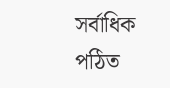সর্বাধিক পঠিত